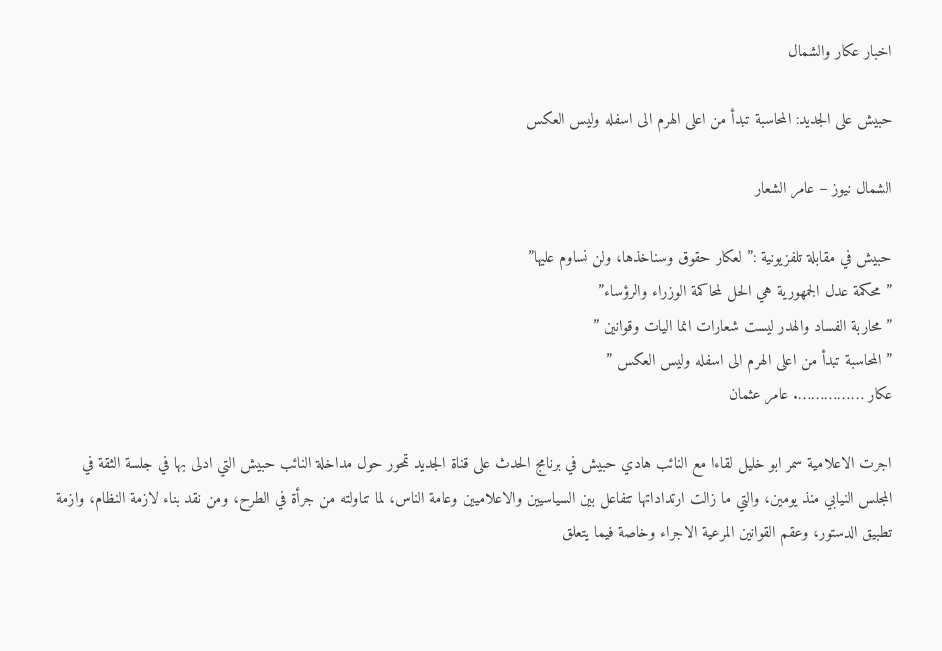اخبار عكار والشمال

حبيش على الجديد: المحاسبة تبدأ من اعلى الهرم الى اسفله وليس العكس

الشمال نيوز – عامر الشعار

حبيش في مقابلة تلفزيونية :” لعكار حقوق وسناخذها، ولن نساوم عليها”
” محكمة عدل الجمهورية هي الحل لمحاكمة الوزراء والرؤساء”
” محاربة الفساد والهدر ليست شعارات انما اليات وقوانين ”
” المحاسبة تبدأ من اعلى الهرم الى اسفله وليس العكس ”
عكار ……………. عامر عثمان

اجرت الاعلامية سمر ابو خليل لقاءا مع النائب هادي حبيش في برنامج الحدث على قناة الجديد تمحور حول مداخلة النائب حبيش التي ادلى بها في جلسة الثقة في المجلس النيابي منذ يومين، والتي ما زالت ارتداداتها تتفاعل بين السياسيين والاعلاميين وعامة الناس، لما تناولته من جرأة في الطرح، ومن نقد بناء لازمة النظام، وازمة تطبيق الدستور، وعقم القوانين المرعية الاجراء وخاصة فيما يتعلق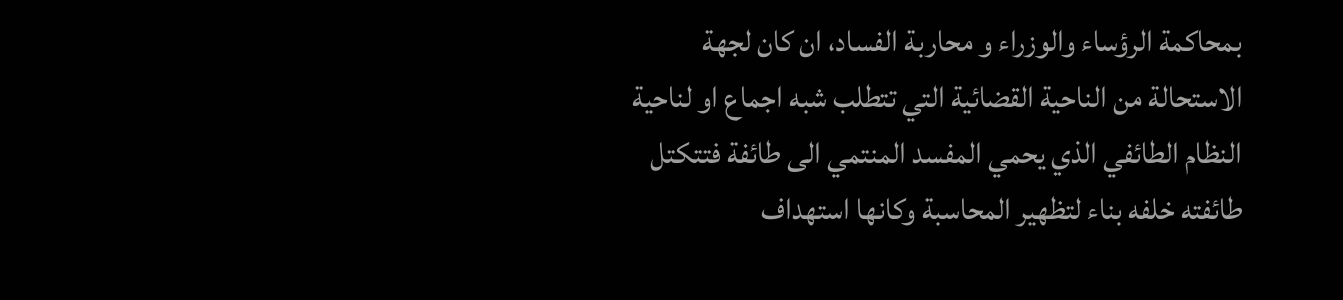بمحاكمة الرؤساء والوزراء و محاربة الفساد، ان كان لجهة الاستحالة من الناحية القضائية التي تتطلب شبه اجماع او لناحية النظام الطائفي الذي يحمي المفسد المنتمي الى طائفة فتتكتل طائفته خلفه بناء لتظهير المحاسبة وكانها استهداف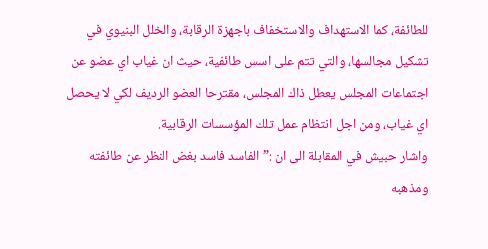للطائفة، كما الاستهداف والاستخفاف باجهزة الرقابة، والخلل البنيوي في تشكيل مجالسها، والتي تتم على اسس طائفية، حيث ان غياب اي عضو عن اجتماعات المجلس يعطل ذاك المجلس، مقترحا العضو الرديف لكي لا يحصل اي غياب، ومن اجل انتظام عمل تلك المؤسسات الرقابية.
واشار حبيش في المقابلة الى ان :” الفاسد فاسد بغض النظر عن طائفته ومذهبه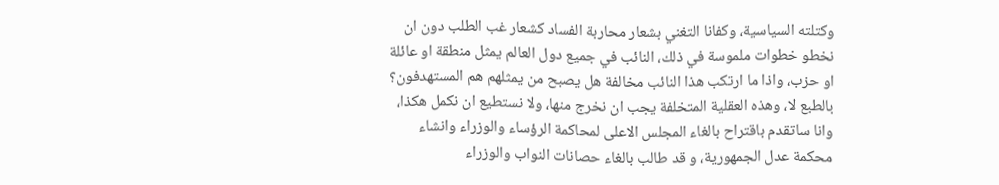وكتلته السياسية، وكفانا التغني بشعار محاربة الفساد كشعار غب الطلب دون ان نخطو خطوات ملموسة في ذلك، النائب في جميع دول العالم يمثل منطقة او عائلة او حزب، واذا ما ارتكب هذا النائب مخالفة هل يصبح من يمثلهم هم المستهدفون؟ بالطبع لا، وهذه العقلية المتخلفة يجب ان نخرج منها، ولا نستطيع ان نكمل هكذا، وانا ساتقدم باقتراح بالغاء المجلس الاعلى لمحاكمة الرؤساء والوزراء وانشاء محكمة عدل الجمهورية، و قد طالب بالغاء حصانات النواب والوزراء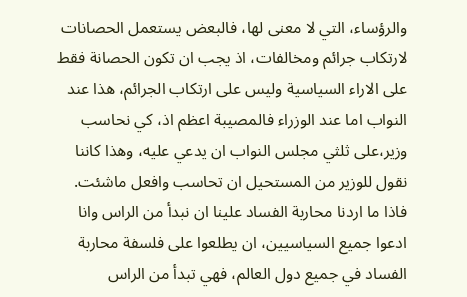والرؤساء، التي لا معنى لها، فالبعض يستعمل الحصانات لارتكاب جرائم ومخالفات، اذ يجب ان تكون الحصانة فقط على الاراء السياسية وليس على ارتكاب الجرائم، هذا عند النواب اما عند الوزراء فالمصيبة اعظم اذ، كي نحاسب وزير،على ثلثي مجلس النواب ان يدعي عليه، وهذا كاننا نقول للوزير من المستحيل ان تحاسب وافعل ماشئت. فاذا ما اردنا محاربة الفساد علينا ان نبدأ من الراس وانا ادعوا جميع السياسيين، ان يطلعوا على فلسفة محاربة الفساد في جميع دول العالم، فهي تبدأ من الراس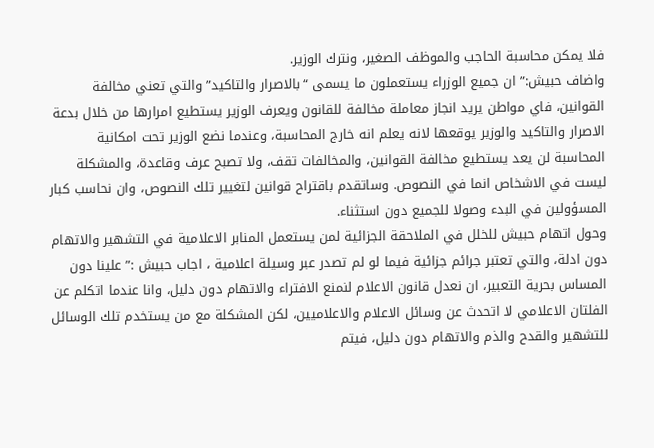فلا يمكن محاسبة الحاجب والموظف الصغير، ونترك الوزير.
واضاف حبيش:” ان جميع الوزراء يستعملون ما يسمى “بالاصرار والتاكيد” والتي تعني مخالفة القوانين، فاي مواطن يريد انجاز معاملة مخالفة للقانون ويعرف الوزير يستطيع امرارها من خلال بدعة الاصرار والتاكيد والوزير يوقعها لانه يعلم انه خارج المحاسبة، وعندما نضع الوزير تحت امكانية المحاسبة لن يعد يستطيع مخالفة القوانين، والمخالفات تقف، ولا تصبح عرف وقاعدة، والمشكلة ليست في الاشخاص انما في النصوص. وساتقدم باقتراح قوانين لتغيير تلك النصوص، وان نحاسب كبار المسؤولين في البدء وصولا للجميع دون استثناء.
وحول اتهام حبيش للخلل في الملاحقة الجزائية لمن يستعمل المنابر الاعلامية في التشهير والاتهام دون ادلة، والتي تعتبر جرائم جزائية فيما لو لم تصدر عبر وسيلة اعلامية ، اجاب حبيش :” علينا دون المساس بحرية التعبير، ان نعدل قانون الاعلام لنمنع الافتراء والاتهام دون دليل، وانا عندما اتكلم عن الفلتان الاعلامي لا اتحدث عن وسائل الاعلام والاعلاميين، لكن المشكلة مع من يستخدم تلك الوسائل للتشهير والقدح والذم والاتهام دون دليل، فيتم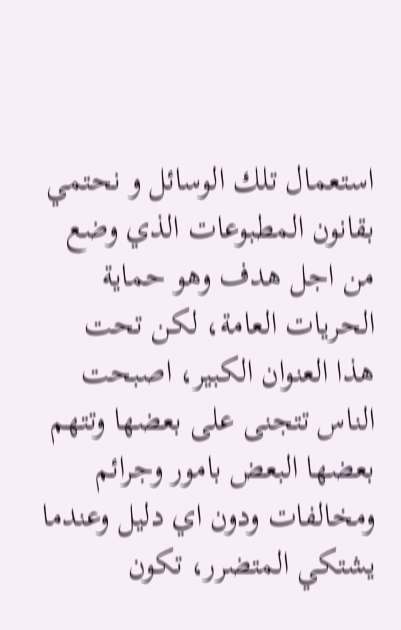استعمال تلك الوسائل و نحتمي بقانون المطبوعات الذي وضع من اجل هدف وهو حماية الحريات العامة، لكن تحت هذا العنوان الكبير، اصبحت الناس تتجنى على بعضها وتتهم بعضها البعض بامور وجرائم ومخالفات ودون اي دليل وعندما يشتكي المتضرر، تكون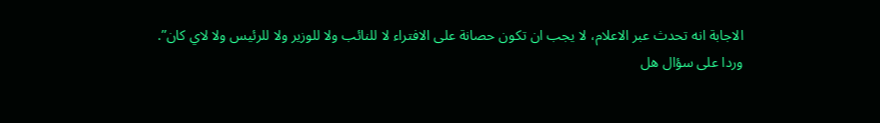الاجابة انه تحدث عبر الاعلام، لا يجب ان تكون حصانة على الافتراء لا للنائب ولا للوزير ولا للرئيس ولا لاي كان”.
وردا على سؤال هل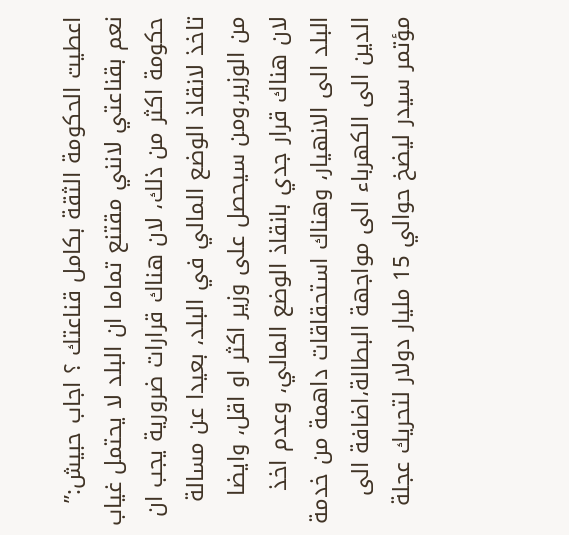اعطيت الحكومة الثقة بكامل قناعتك ؟ اجاب حبيش:” نعم بقناعتي لانني مقتنع تماما ان البلد لا يحتمل غياب حكومة اكثر من ذلك، لان هناك قرارات ضرورية يجب ان تاخذ لانقاذ الوضع المالي في البلد، بعيدا عن مسالة من الوزير،ومن سيحصل على وزير اكثر او اقل، وايضا لان هناك قرار جدي بانقاذ الوضع المالي، وعدم اخذ البلد الى الانهيار، وهناك استحقاقات داهمة من خدمة الدين الى الكهرباء الى مواجهة البطالة،اضافة الى مؤتمر سيدر ليضخ حوالي 15 مليار دولار لتحريك عجلة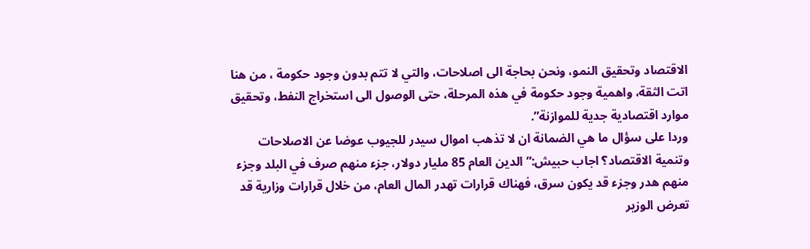الاقتصاد وتحقيق النمو، ونحن بحاجة الى اصلاحات، والتي لا تتم بدون وجود حكومة ، من هنا اتت الثقة، واهمية وجود حكومة في هذه المرحلة، حتى الوصول الى استخراج النفط، وتحقيق موارد اقتصادية جدية للموازنة”.
وردا على سؤال ما هي الضمانة ان لا تذهب اموال سيدر للجيوب عوضا عن الاصلاحات وتنمية الاقتصاد؟ اجاب حبيش:” الدين العام 85 مليار دولار، جزء منهم صرف في البلد وجزء منهم هدر وجزء قد يكون سرق، فهناك قرارات تهدر المال العام، من خلال قرارات وزارية قد تعرض الوزير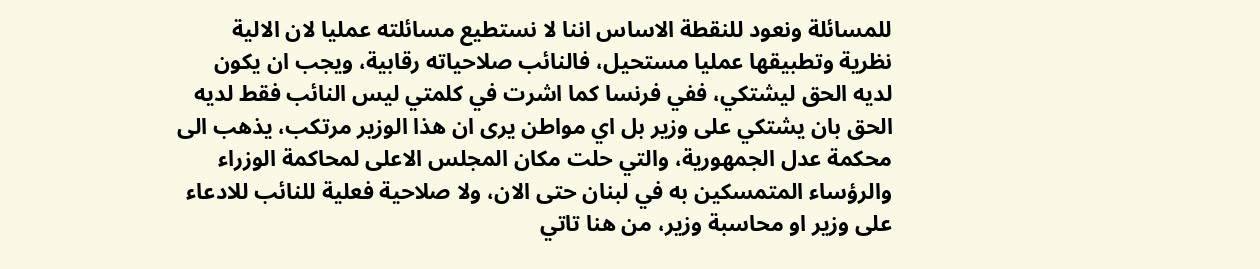للمسائلة ونعود للنقطة الاساس اننا لا نستطيع مسائلته عمليا لان الالية نظرية وتطبيقها عمليا مستحيل، فالنائب صلاحياته رقابية، ويجب ان يكون لديه الحق ليشتكي، ففي فرنسا كما اشرت في كلمتي ليس النائب فقط لديه الحق بان يشتكي على وزير بل اي مواطن يرى ان هذا الوزير مرتكب، يذهب الى محكمة عدل الجمهورية، والتي حلت مكان المجلس الاعلى لمحاكمة الوزراء والرؤساء المتمسكين به في لبنان حتى الان، ولا صلاحية فعلية للنائب للادعاء على وزير او محاسبة وزير، من هنا تاتي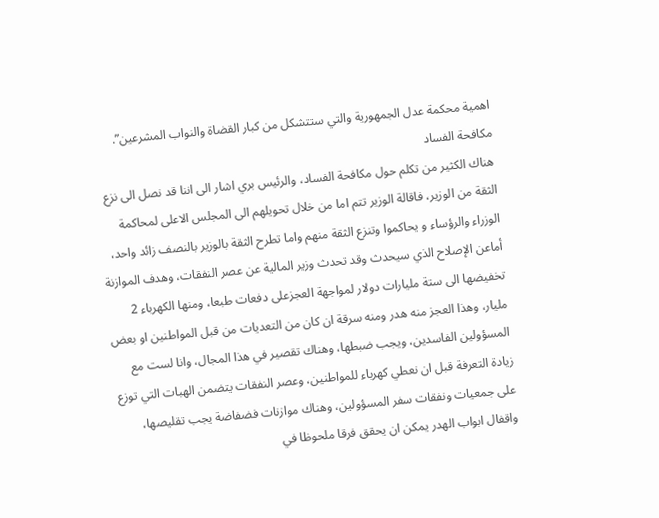اهمية محكمة عدل الجمهورية والتي ستتشكل من كبار القضاة والنواب المشرعين”.
مكافحة الفساد
هناك الكثير من تكلم حول مكافحة الفساد، والرئيس بري اشار الى اننا قد نصل الى نزع الثقة من الوزير، فاقالة الوزير تتم اما من خلال تحويلهم الى المجلس الاعلى لمحاكمة الوزراء والرؤساء و يحاكموا وتنزع الثقة منهم واما تطرح الثقة بالوزير بالنصف زائد واحد، أماعن الإصلاح الذي سيحدث وقد تحدث وزير المالية عن عصر النفقات، وهدف الموازنة تخفيضها الى ستة مليارات دولار لمواجهة العجزعلى دفعات طبعا، ومنها الكهرباء 2 مليار، وهذا العجز منه هدر ومنه سرقة ان كان من التعديات من قبل المواطنين او بعض المسؤولين الفاسدين، ويجب ضبطها، وهناك تقصير في هذا المجال، وانا لست مع زيادة التعرفة قبل ان نعطي كهرباء للمواطنين، وعصر النفقات يتضمن الهبات التي توزع على جمعيات ونفقات سفر المسؤولين، وهناك موازنات فضفاضة يجب تقليصها، واقفال ابواب الهدر يمكن ان يحقق فرقا ملحوظا في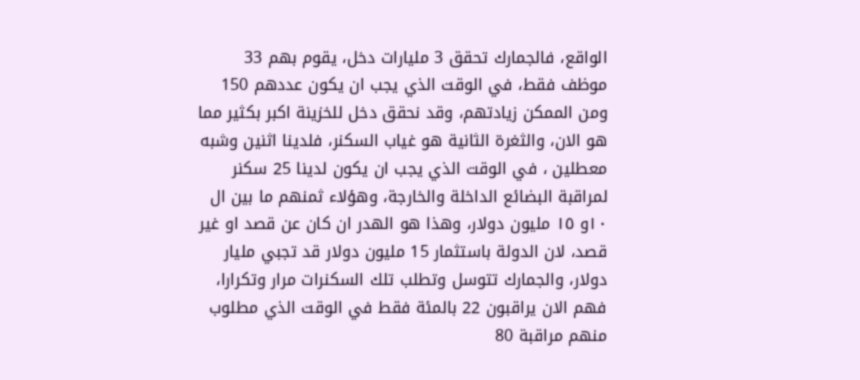الواقع، فالجمارك تحقق 3 مليارات دخل، يقوم بهم 33 موظف فقط، في الوقت الذي يجب ان يكون عددهم 150 ومن الممكن زيادتهم، وقد نحقق دخل للخزينة اكبر بكثير مما هو الان، والثغرة الثانية هو غياب السكنر، فلدينا اثنين وشبه معطلين ، في الوقت الذي يجب ان يكون لدينا 25 سكنر لمراقبة البضائع الداخلة والخارجة، وهؤلاء ثمنهم ما بين ال ١٠و ١٥ مليون دولار، وهذا هو الهدر ان كان عن قصد او غير قصد، لان الدولة باستثمار 15 مليون دولار قد تجبي مليار دولار، والجمارك تتوسل وتطلب تلك السكنرات مرار وتكرارا، فهم الان يراقبون 22 بالمئة فقط في الوقت الذي مطلوب منهم مراقبة 80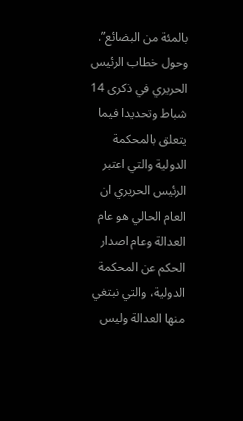بالمئة من البضائع”.
وحول خطاب الرئيس الحريري في ذكرى 14 شباط وتحديدا فيما يتعلق بالمحكمة الدولية والتي اعتبر الرئيس الحريري ان العام الحالي هو عام العدالة وعام اصدار الحكم عن المحكمة الدولية، والتي نبتغي منها العدالة وليس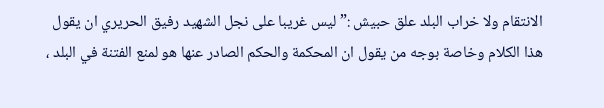الانتقام ولا خراب البلد علق حبيش :” ليس غريبا على نجل الشهيد رفيق الحريري ان يقول هذا الكلام وخاصة بوجه من يقول ان المحكمة والحكم الصادر عنها هو لمنع الفتنة في البلد ،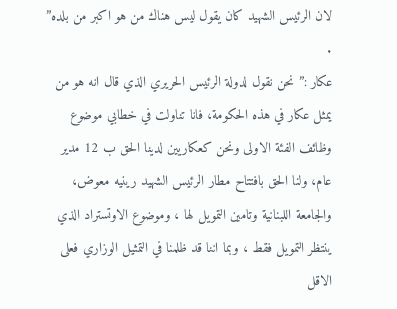لان الرئيس الشهيد كان يقول ليس هناك من هو اكبر من بلده” .
عكار :” نحن نقول لدولة الرئيس الحريري الذي قال انه هو من يمثل عكار في هذه الحكومة، فانا تناولت في خطابي موضوع وظائف الفئة الاولى ونحن كعكاريين لدينا الحق ب 12 مدير عام، ولنا الحق بافتتاح مطار الرئيس الشهيد رينيه معوض، والجامعة اللبنانية وتامين التمويل لها ، وموضوع الاوتستراد الذي ينتظر التمويل فقط ، وبما اننا قد ظلمنا في التمثيل الوزاري فعلى الاقل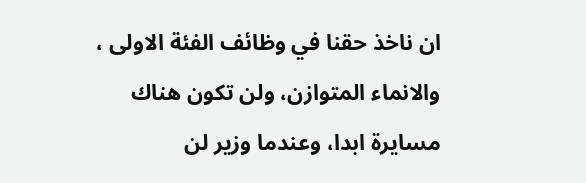ان ناخذ حقنا في وظائف الفئة الاولى ، والانماء المتوازن، ولن تكون هناك مسايرة ابدا، وعندما وزير لن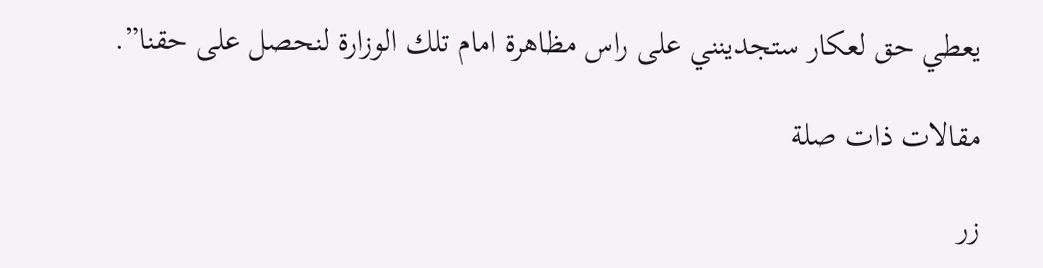يعطي حق لعكار ستجدينني على راس مظاهرة امام تلك الوزارة لنحصل على حقنا”.

مقالات ذات صلة

زر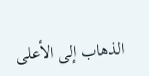الذهاب إلى الأعلى